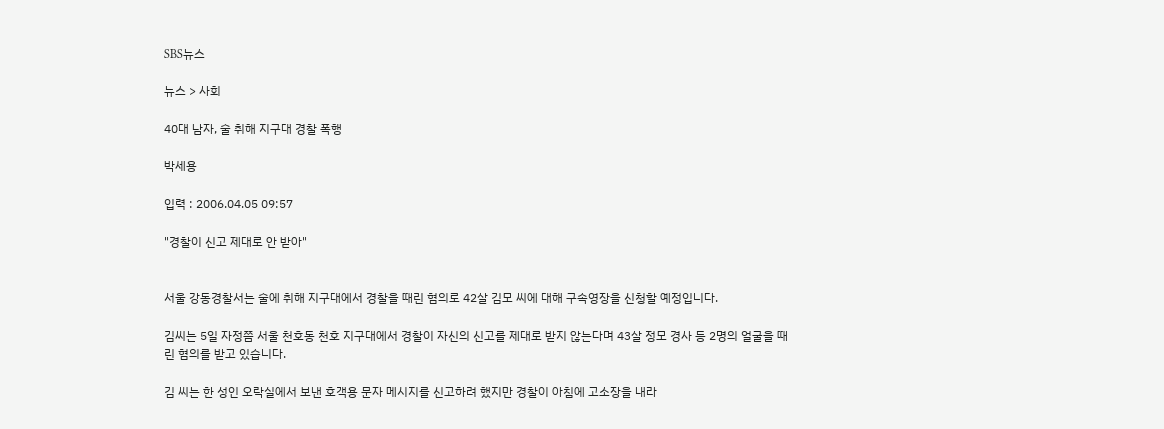SBS뉴스

뉴스 > 사회

40대 남자, 술 취해 지구대 경찰 폭행

박세용

입력 : 2006.04.05 09:57

"경찰이 신고 제대로 안 받아"


서울 강동경찰서는 술에 취해 지구대에서 경찰을 때린 혐의로 42살 김모 씨에 대해 구속영장을 신청할 예정입니다.

김씨는 5일 자정쯤 서울 천호동 천호 지구대에서 경찰이 자신의 신고를 제대로 받지 않는다며 43살 정모 경사 등 2명의 얼굴을 때린 혐의를 받고 있습니다.

김 씨는 한 성인 오락실에서 보낸 호객용 문자 메시지를 신고하려 했지만 경찰이 아침에 고소장을 내라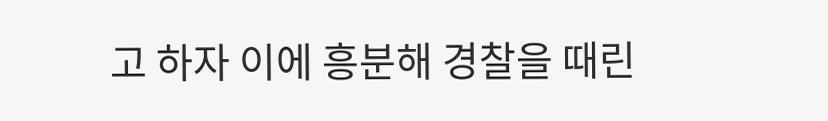고 하자 이에 흥분해 경찰을 때린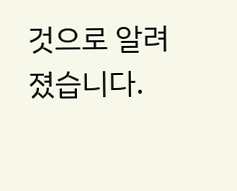것으로 알려졌습니다.